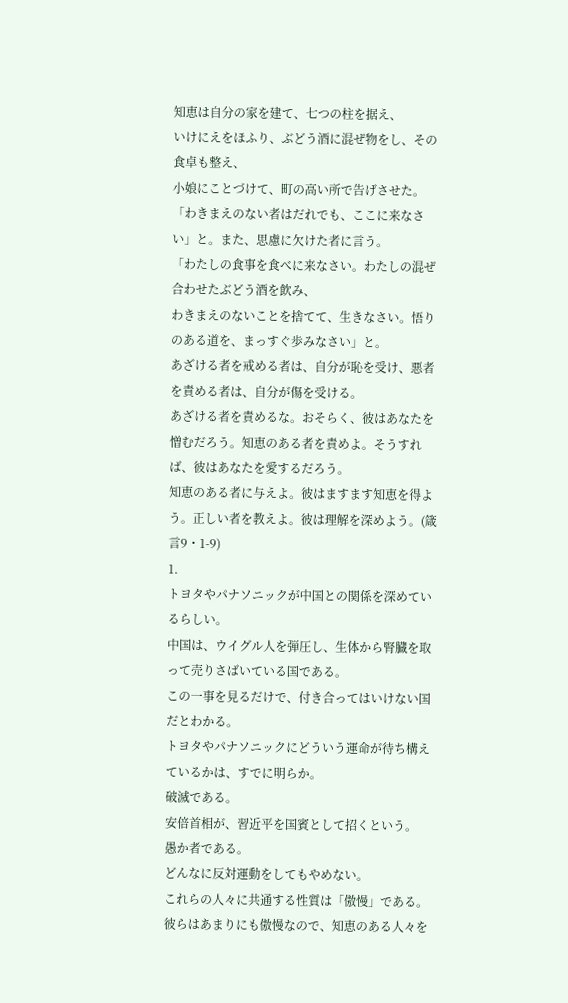知恵は自分の家を建て、七つの柱を据え、
いけにえをほふり、ぶどう酒に混ぜ物をし、その食卓も整え、
小娘にことづけて、町の高い所で告げさせた。
「わきまえのない者はだれでも、ここに来なさい」と。また、思慮に欠けた者に言う。
「わたしの食事を食べに来なさい。わたしの混ぜ合わせたぶどう酒を飲み、
わきまえのないことを捨てて、生きなさい。悟りのある道を、まっすぐ歩みなさい」と。
あざける者を戒める者は、自分が恥を受け、悪者を責める者は、自分が傷を受ける。
あざける者を責めるな。おそらく、彼はあなたを憎むだろう。知恵のある者を責めよ。そうすれば、彼はあなたを愛するだろう。
知恵のある者に与えよ。彼はますます知恵を得よう。正しい者を教えよ。彼は理解を深めよう。(箴言9・1-9)
1.
トヨタやパナソニックが中国との関係を深めているらしい。
中国は、ウイグル人を弾圧し、生体から腎臓を取って売りさばいている国である。
この一事を見るだけで、付き合ってはいけない国だとわかる。
トヨタやパナソニックにどういう運命が待ち構えているかは、すでに明らか。
破滅である。
安倍首相が、習近平を国賓として招くという。
愚か者である。
どんなに反対運動をしてもやめない。
これらの人々に共通する性質は「傲慢」である。
彼らはあまりにも傲慢なので、知恵のある人々を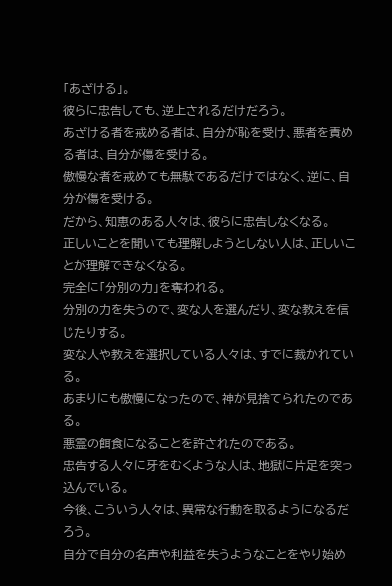「あざける」。
彼らに忠告しても、逆上されるだけだろう。
あざける者を戒める者は、自分が恥を受け、悪者を責める者は、自分が傷を受ける。
傲慢な者を戒めても無駄であるだけではなく、逆に、自分が傷を受ける。
だから、知恵のある人々は、彼らに忠告しなくなる。
正しいことを聞いても理解しようとしない人は、正しいことが理解できなくなる。
完全に「分別の力」を奪われる。
分別の力を失うので、変な人を選んだり、変な教えを信じたりする。
変な人や教えを選択している人々は、すでに裁かれている。
あまりにも傲慢になったので、神が見捨てられたのである。
悪霊の餌食になることを許されたのである。
忠告する人々に牙をむくような人は、地獄に片足を突っ込んでいる。
今後、こういう人々は、異常な行動を取るようになるだろう。
自分で自分の名声や利益を失うようなことをやり始め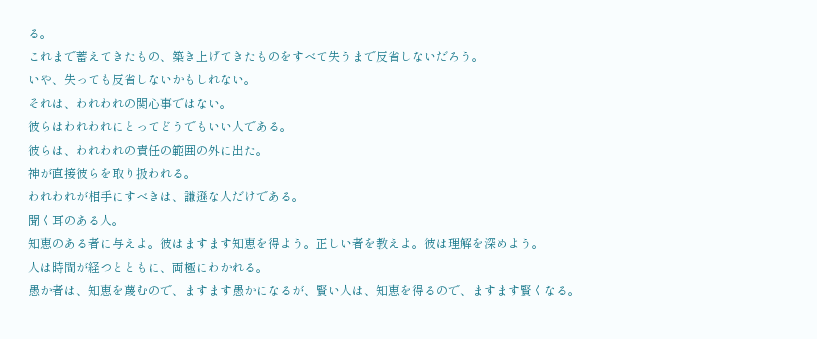る。
これまで蓄えてきたもの、築き上げてきたものをすべて失うまで反省しないだろう。
いや、失っても反省しないかもしれない。
それは、われわれの関心事ではない。
彼らはわれわれにとってどうでもいい人である。
彼らは、われわれの責任の範囲の外に出た。
神が直接彼らを取り扱われる。
われわれが相手にすべきは、謙遜な人だけである。
聞く耳のある人。
知恵のある者に与えよ。彼はますます知恵を得よう。正しい者を教えよ。彼は理解を深めよう。
人は時間が経つとともに、両極にわかれる。
愚か者は、知恵を蔑むので、ますます愚かになるが、賢い人は、知恵を得るので、ますます賢くなる。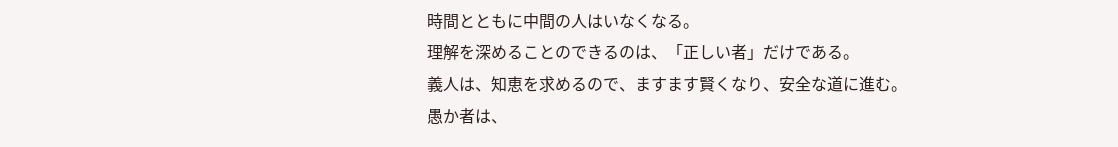時間とともに中間の人はいなくなる。
理解を深めることのできるのは、「正しい者」だけである。
義人は、知恵を求めるので、ますます賢くなり、安全な道に進む。
愚か者は、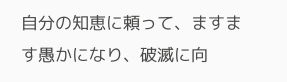自分の知恵に頼って、ますます愚かになり、破滅に向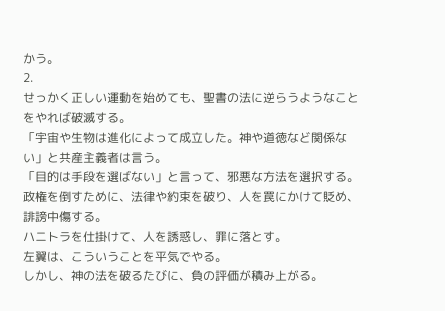かう。
2.
せっかく正しい運動を始めても、聖書の法に逆らうようなことをやれば破滅する。
「宇宙や生物は進化によって成立した。神や道徳など関係ない」と共産主義者は言う。
「目的は手段を選ばない」と言って、邪悪な方法を選択する。
政権を倒すために、法律や約束を破り、人を罠にかけて貶め、誹謗中傷する。
ハニトラを仕掛けて、人を誘惑し、罪に落とす。
左翼は、こういうことを平気でやる。
しかし、神の法を破るたびに、負の評価が積み上がる。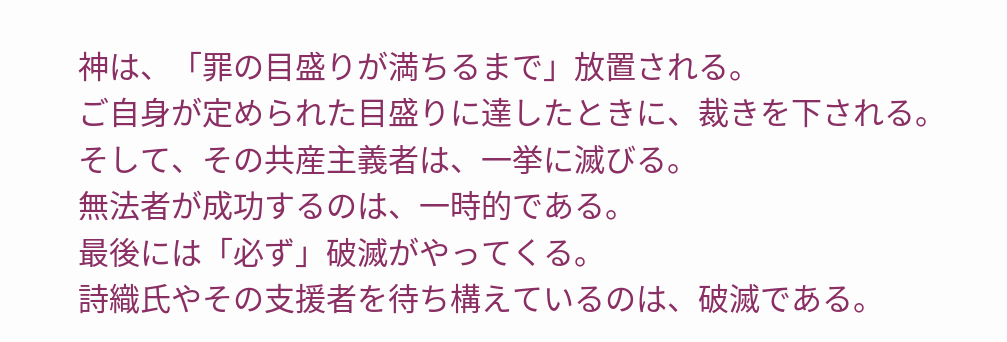神は、「罪の目盛りが満ちるまで」放置される。
ご自身が定められた目盛りに達したときに、裁きを下される。
そして、その共産主義者は、一挙に滅びる。
無法者が成功するのは、一時的である。
最後には「必ず」破滅がやってくる。
詩織氏やその支援者を待ち構えているのは、破滅である。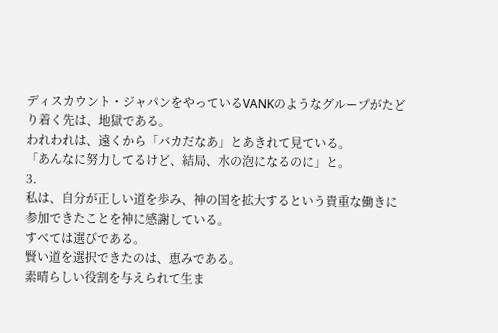ディスカウント・ジャパンをやっているVANKのようなグループがたどり着く先は、地獄である。
われわれは、遠くから「バカだなあ」とあきれて見ている。
「あんなに努力してるけど、結局、水の泡になるのに」と。
3.
私は、自分が正しい道を歩み、神の国を拡大するという貴重な働きに参加できたことを神に感謝している。
すべては選びである。
賢い道を選択できたのは、恵みである。
素晴らしい役割を与えられて生ま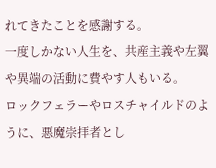れてきたことを感謝する。
一度しかない人生を、共産主義や左翼や異端の活動に費やす人もいる。
ロックフェラーやロスチャイルドのように、悪魔崇拝者とし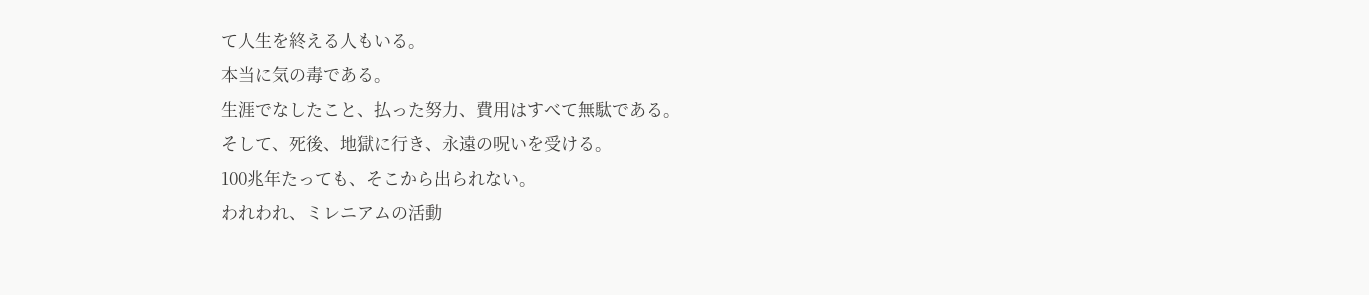て人生を終える人もいる。
本当に気の毒である。
生涯でなしたこと、払った努力、費用はすべて無駄である。
そして、死後、地獄に行き、永遠の呪いを受ける。
100兆年たっても、そこから出られない。
われわれ、ミレニアムの活動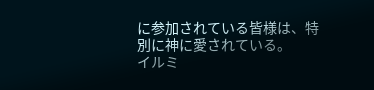に参加されている皆様は、特別に神に愛されている。
イルミ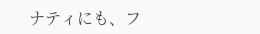ナティにも、フ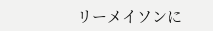リーメイソンに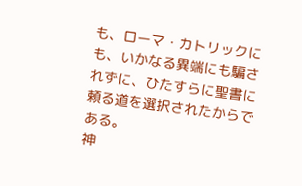も、ローマ・カトリックにも、いかなる異端にも騙されずに、ひたすらに聖書に頼る道を選択されたからである。
神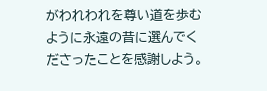がわれわれを尊い道を歩むように永遠の昔に選んでくださったことを感謝しよう。